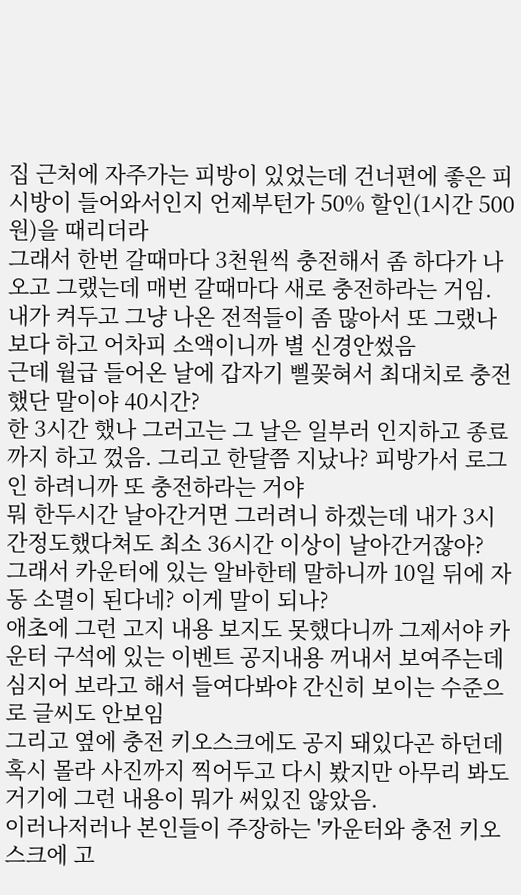집 근처에 자주가는 피방이 있었는데 건너편에 좋은 피시방이 들어와서인지 언제부턴가 50% 할인(1시간 500원)을 때리더라
그래서 한번 갈때마다 3천원씩 충전해서 좀 하다가 나오고 그랬는데 매번 갈때마다 새로 충전하라는 거임.
내가 켜두고 그냥 나온 전적들이 좀 많아서 또 그랬나보다 하고 어차피 소액이니까 별 신경안썼음
근데 월급 들어온 날에 갑자기 삘꽂혀서 최대치로 충전했단 말이야 40시간?
한 3시간 했나 그러고는 그 날은 일부러 인지하고 종료까지 하고 껐음. 그리고 한달쯤 지났나? 피방가서 로그인 하려니까 또 충전하라는 거야
뭐 한두시간 날아간거면 그러려니 하겠는데 내가 3시간정도했다쳐도 최소 36시간 이상이 날아간거잖아?
그래서 카운터에 있는 알바한테 말하니까 10일 뒤에 자동 소멸이 된다네? 이게 말이 되나?
애초에 그런 고지 내용 보지도 못했다니까 그제서야 카운터 구석에 있는 이벤트 공지내용 꺼내서 보여주는데
심지어 보라고 해서 들여다봐야 간신히 보이는 수준으로 글씨도 안보임
그리고 옆에 충전 키오스크에도 공지 돼있다곤 하던데 혹시 몰라 사진까지 찍어두고 다시 봤지만 아무리 봐도 거기에 그런 내용이 뭐가 써있진 않았음.
이러나저러나 본인들이 주장하는 '카운터와 충전 키오스크에 고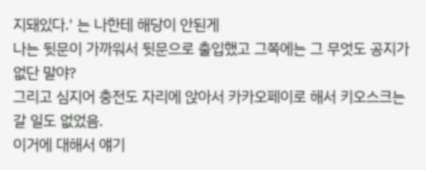지돼있다.' 는 나한테 해당이 안된게
나는 뒷문이 가까워서 뒷문으로 출입했고 그쪽에는 그 무엇도 공지가 없단 말야?
그리고 심지어 충전도 자리에 앉아서 카카오페이로 해서 키오스크는 갈 일도 없었음.
이거에 대해서 얘기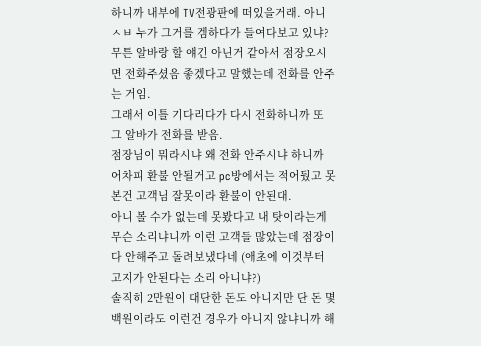하니까 내부에 TV전광판에 떠있을거래. 아니 ㅅㅂ 누가 그거를 겜하다가 들여다보고 있냐?
무튼 알바랑 할 얘긴 아닌거 같아서 점장오시면 전화주셨음 좋겠다고 말했는데 전화를 안주는 거임.
그래서 이틀 기다리다가 다시 전화하니까 또 그 알바가 전화를 받음.
점장님이 뭐라시냐 왜 전화 안주시냐 하니까 어차피 환불 안될거고 pc방에서는 적어뒀고 못본건 고객님 잘못이라 환불이 안된대.
아니 볼 수가 없는데 못봤다고 내 탓이라는게 무슨 소리냐니까 이런 고객들 많았는데 점장이 다 안해주고 돌려보냈다네 (애초에 이것부터 고지가 안된다는 소리 아니냐?)
솔직히 2만원이 대단한 돈도 아니지만 단 돈 몇백원이라도 이런건 경우가 아니지 않냐니까 해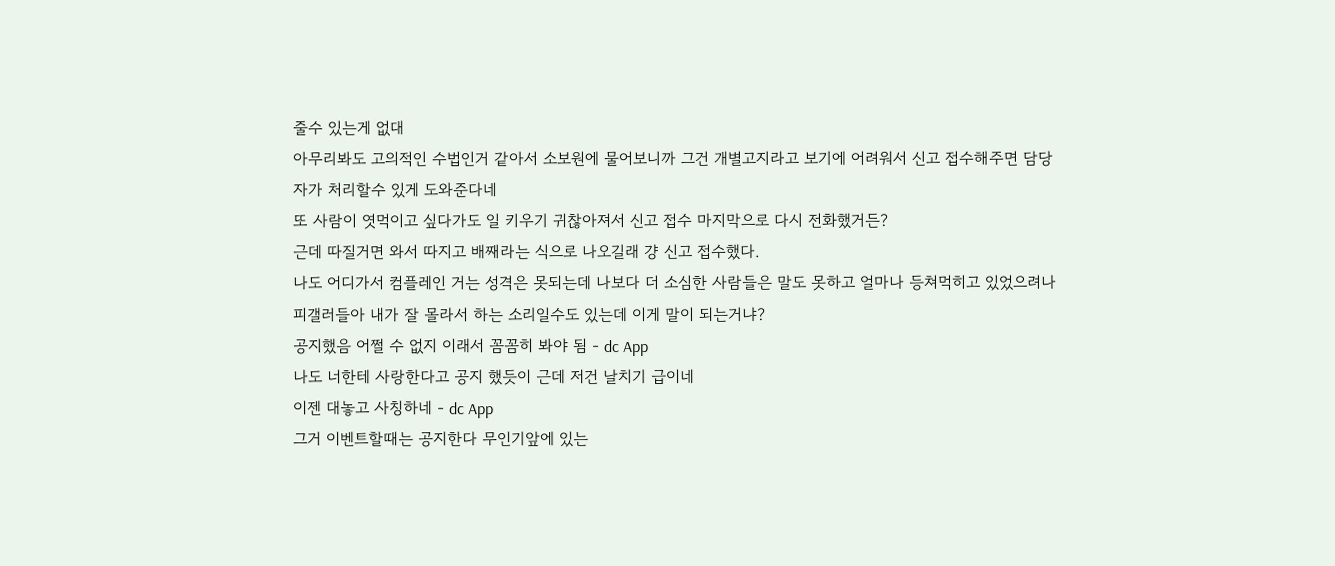줄수 있는게 없대
아무리봐도 고의적인 수법인거 같아서 소보원에 물어보니까 그건 개별고지라고 보기에 어려워서 신고 접수해주면 담당자가 처리할수 있게 도와준다네
또 사람이 엿먹이고 싶다가도 일 키우기 귀찮아져서 신고 접수 마지막으로 다시 전화했거든?
근데 따질거면 와서 따지고 배째라는 식으로 나오길래 걍 신고 접수했다.
나도 어디가서 컴플레인 거는 성격은 못되는데 나보다 더 소심한 사람들은 말도 못하고 얼마나 등쳐먹히고 있었으려나
피갤러들아 내가 잘 몰라서 하는 소리일수도 있는데 이게 말이 되는거냐?
공지했음 어쩔 수 없지 이래서 꼼꼼히 봐야 됨 - dc App
나도 너한테 사랑한다고 공지 했듯이 근데 저건 날치기 급이네
이젠 대놓고 사칭하네 - dc App
그거 이벤트할때는 공지한다 무인기앞에 있는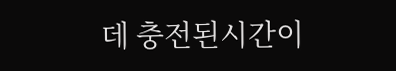데 충전된시간이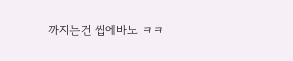까지는건 씹에바노 ㅋㅋ